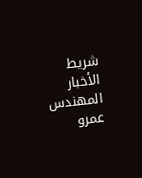شريط الأخبار
المهندس عمرو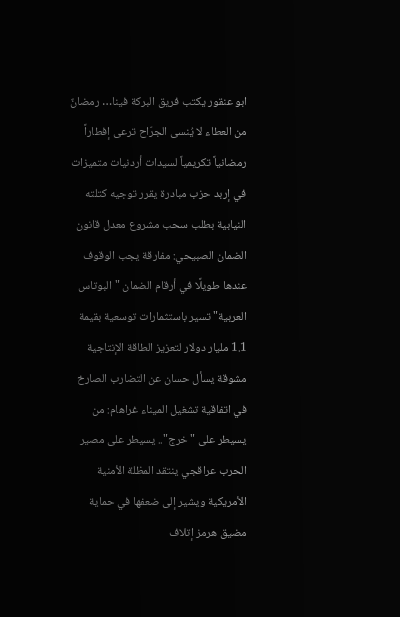ابو عنقور يكتب فريق البركة فينا… رمضانٌ من العطاء لا يُنسى الجرّاح ترعى إفطاراً رمضانياً تكريمياً لسيدات أردنيات متميزات في إربد حزب مبادرة يقرر توجيه كتلته النيابية بطلب سحب مشروع معدل قانون الضمان الصبيحي: مفارقة يجب الوقوف عندها طويلًا في أرقام الضمان "البوتاس العربية" تسير باستثمارات توسعية بقيمة 1.1 مليار دولار لتعزيز الطاقة الإنتاجية مشوقة يسأل حسان عن التضارب الصارخ في اتفاقية تشغيل الميناء غراهام: من يسيطر على "خرج".. يسيطر على مصير الحرب عراقجي ينتقد المظلة الأمنية الأمريكية ويشير إلى ضعفها في حماية مضيق هرمز إتلاف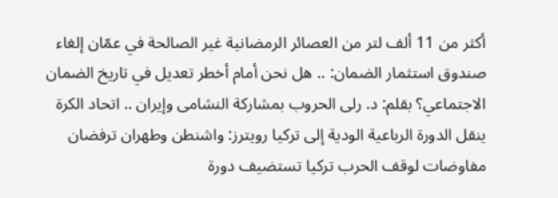أكثر من 11 ألف لتر من العصائر الرمضانية غير الصالحة في عمّان إلغاء صندوق استثمار الضمان: .. هل نحن أمام أخطر تعديل في تاريخ الضمان الاجتماعي؟ بقلم: د. رلى الحروب بمشاركة النشامى وإيران .. اتحاد الكرة ينقل الدورة الرباعية الودية إلى تركيا رويترز: واشنطن وطهران ترفضان مفاوضات لوقف الحرب تركيا تستضيف دورة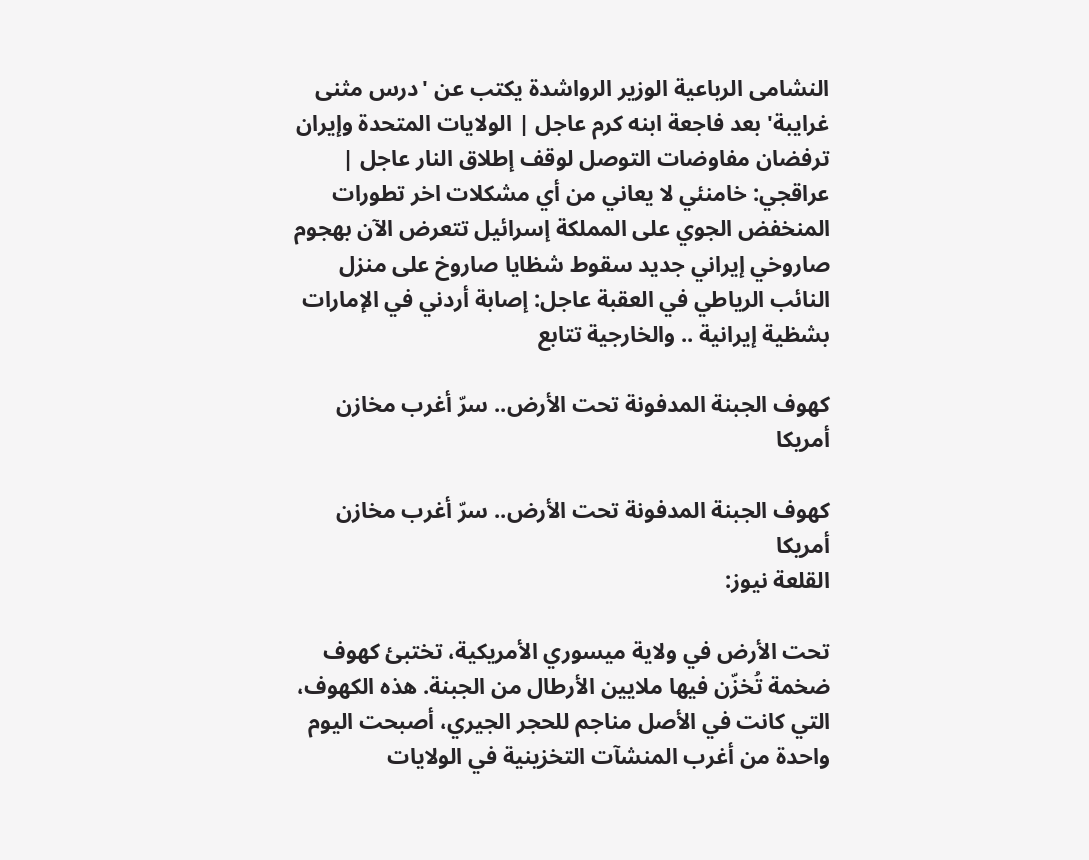النشامى الرباعية الوزير الرواشدة يكتب عن 'درس مثنى غرايبة' بعد فاجعة ابنه كرم عاجل | الولايات المتحدة وإيران ترفضان مفاوضات التوصل لوقف إطلاق النار عاجل | عراقجي: خامنئي لا يعاني من أي مشكلات اخر تطورات المنخفض الجوي على المملكة إسرائيل تتعرض الآن بهجوم صاروخي إيراني جديد سقوط شظايا صاروخ على منزل النائب الرياطي في العقبة عاجل: إصابة أردني في الإمارات بشظية إيرانية .. والخارجية تتابع

كهوف الجبنة المدفونة تحت الأرض.. سرّ أغرب مخازن أمريكا

كهوف الجبنة المدفونة تحت الأرض.. سرّ أغرب مخازن أمريكا
القلعة نيوز:

تحت الأرض في ولاية ميسوري الأمريكية، تختبئ كهوف ضخمة تُخزّن فيها ملايين الأرطال من الجبنة. هذه الكهوف، التي كانت في الأصل مناجم للحجر الجيري، أصبحت اليوم واحدة من أغرب المنشآت التخزينية في الولايات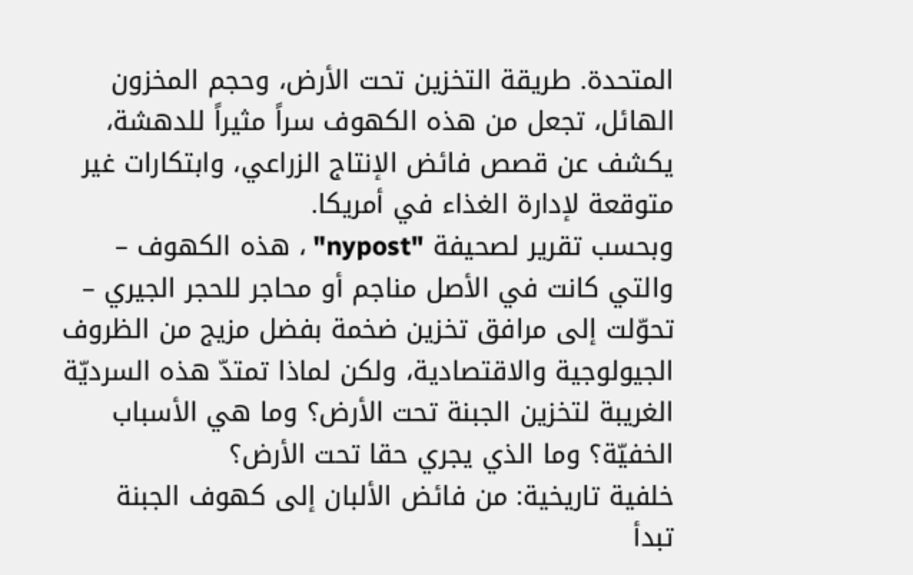المتحدة. طريقة التخزين تحت الأرض، وحجم المخزون الهائل، تجعل من هذه الكهوف سراً مثيراً للدهشة، يكشف عن قصص فائض الإنتاج الزراعي، وابتكارات غير متوقعة لإدارة الغذاء في أمريكا.
وبحسب تقرير لصحيفة "nypost" ، هذه الكهوف – والتي كانت في الأصل مناجم أو محاجر للحجر الجيري – تحوّلت إلى مرافق تخزين ضخمة بفضل مزيج من الظروف الجيولوجية والاقتصادية، ولكن لماذا تمتدّ هذه السرديّة الغريبة لتخزين الجبنة تحت الأرض؟ وما هي الأسباب الخفيّة؟ وما الذي يجري حقا تحت الأرض؟
خلفية تاريخية: من فائض الألبان إلى كهوف الجبنة
تبدأ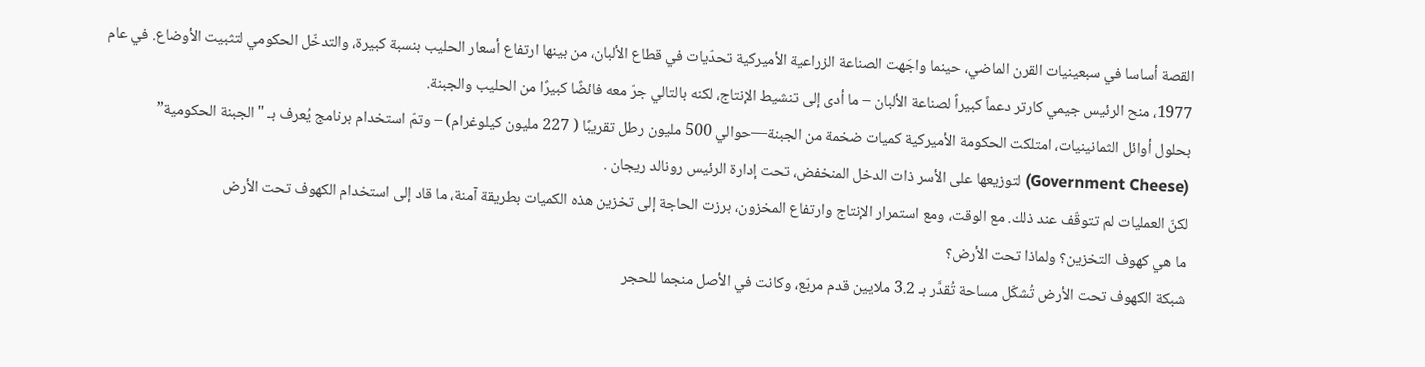القصة أساسا في سبعينيات القرن الماضي، حينما واجَهت الصناعة الزراعية الأميركية تحدّيات في قطاع الألبان، من بينها ارتفاع أسعار الحليب بنسبة كبيرة، والتدخّل الحكومي لتثبيت الأوضاع. في عام 1977، منح الرئيس جيمي كارتر دعماً كبيراً لصناعة الألبان – ما أدى إلى تنشيط الإنتاج، لكنه بالتالي جرّ معه فائضًا كبيرًا من الحليب والجبنة.
بحلول أوائل الثمانينيات، امتلكت الحكومة الأميركية كميات ضخمة من الجبنة—حوالي 500 مليون رطل تقريبًا ( 227 مليون كيلوغرام) – وتمّ استخدام برنامج يُعرف بـ "الجبنة الحكومية” (Government Cheese) لتوزيعها على الأسر ذات الدخل المنخفض، تحت إدارة الرئيس رونالد ريجان .
لكنّ العمليات لم تتوقّف عند ذلك. مع الوقت، ومع استمرار الإنتاج وارتفاع المخزون، برزت الحاجة إلى تخزين هذه الكميات بطريقة آمنة، ما قاد إلى استخدام الكهوف تحت الأرض
ما هي كهوف التخزين؟ ولماذا تحت الأرض؟
شبكة الكهوف تحت الأرض تُشكّل مساحة تُقدَّر بـ 3.2 ملايين قدم مربّع، وكانت في الأصل منجما للحجر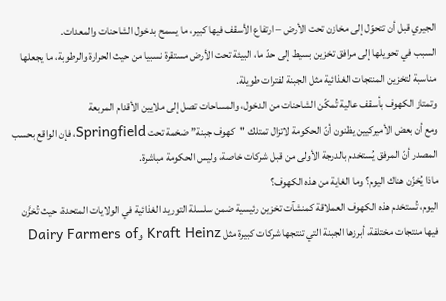الجيري قبل أن تتحوّل إلى مخازن تحت الأرض – ارتفاع الأسقف فيها كبير، ما يسمح بدخول الشاحنات والمعدات.
السبب في تحويلها إلى مرافق تخزين بسيط إلى حدّ ما، البيئة تحت الأرض مستقرة نسبيا من حيث الحرارة والرطوبة، ما يجعلها مناسبة لتخزين المنتجات الغذائية مثل الجبنة لفترات طويلة.
وتمتاز الكهوف بأسقف عالية تُمكّن الشاحنات من الدخول، والمساحات تصل إلى ملايين الأقدام المربعة
ومع أن بعض الأميركيين يظنون أنّ الحكومة لاتزال تمتلك "كهوف جبنة” ضخمة تحت Springfield، فإن الواقع بحسب المصدر أنّ المرفق يُستخدم بالدرجة الأولى من قبل شركات خاصة، وليس الحكومة مباشرة.
ماذا يُخزّن هناك اليوم؟ وما الغاية من هذه الكهوف؟
اليوم، تُستخدم هذه الكهوف العملاقة كمنشآت تخزين رئيسية ضمن سلسلة التوريد الغذائية في الولايات المتحدة، حيث تُخزَّن فيها منتجات مختلفة، أبرزها الجبنة التي تنتجها شركات كبيرة مثل Kraft Heinz وDairy Farmers of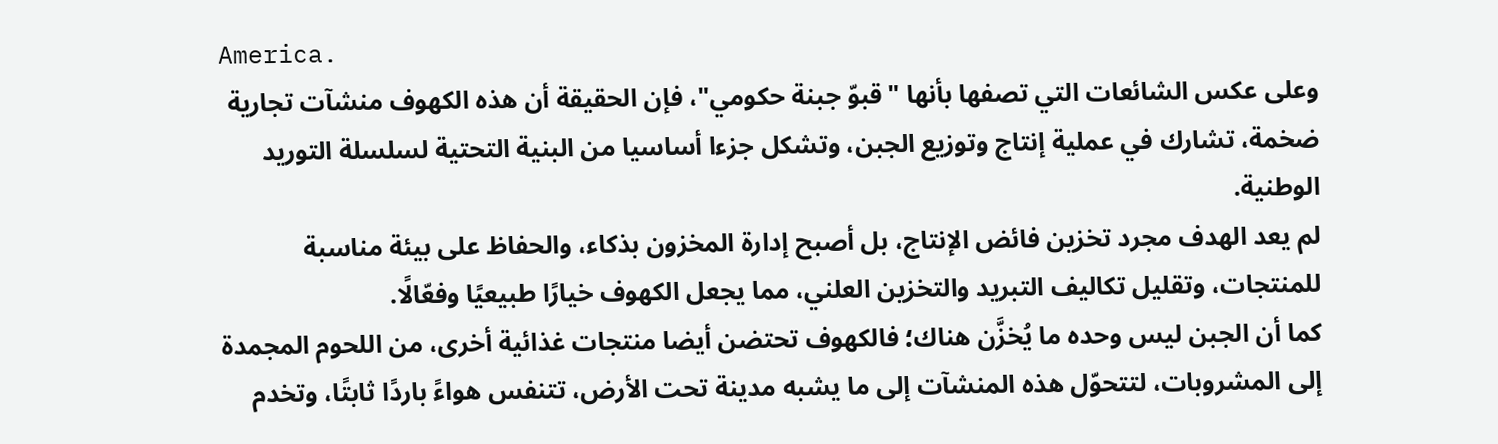America.
وعلى عكس الشائعات التي تصفها بأنها "قبوّ جبنة حكومي"، فإن الحقيقة أن هذه الكهوف منشآت تجارية ضخمة، تشارك في عملية إنتاج وتوزيع الجبن، وتشكل جزءا أساسيا من البنية التحتية لسلسلة التوريد الوطنية.
لم يعد الهدف مجرد تخزين فائض الإنتاج، بل أصبح إدارة المخزون بذكاء، والحفاظ على بيئة مناسبة للمنتجات، وتقليل تكاليف التبريد والتخزين العلني، مما يجعل الكهوف خيارًا طبيعيًا وفعّالًا.
كما أن الجبن ليس وحده ما يُخزَّن هناك؛ فالكهوف تحتضن أيضا منتجات غذائية أخرى، من اللحوم المجمدة إلى المشروبات، لتتحوّل هذه المنشآت إلى ما يشبه مدينة تحت الأرض، تتنفس هواءً باردًا ثابتًا، وتخدم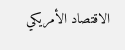الاقتصاد الأمريكي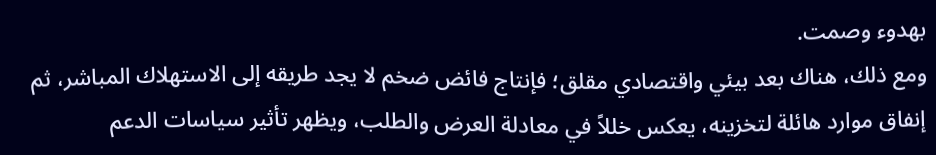بهدوء وصمت.
ومع ذلك، هناك بعد بيئي واقتصادي مقلق؛ فإنتاج فائض ضخم لا يجد طريقه إلى الاستهلاك المباشر، ثم إنفاق موارد هائلة لتخزينه، يعكس خللاً في معادلة العرض والطلب، ويظهر تأثير سياسات الدعم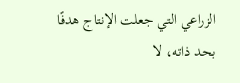الزراعي التي جعلت الإنتاج هدفًا بحد ذاته، لا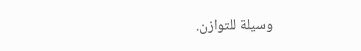وسيلة للتوازن.